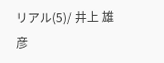リアル(5)/ 井上 雄彦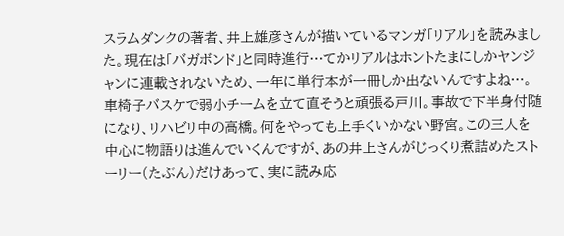スラムダンクの著者、井上雄彦さんが描いているマンガ「リアル」を読みました。現在は「バガボンド」と同時進行…てかリアルはホントたまにしかヤンジャンに連載されないため、一年に単行本が一冊しか出ないんですよね…。車椅子バスケで弱小チームを立て直そうと頑張る戸川。事故で下半身付随になり、リハビリ中の高橋。何をやっても上手くいかない野宮。この三人を中心に物語りは進んでいくんですが、あの井上さんがじっくり煮詰めたストーリー(たぶん)だけあって、実に読み応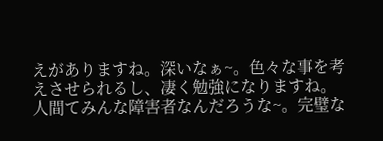えがありますね。深いなぁ~。色々な事を考えさせられるし、凄く勉強になりますね。人間てみんな障害者なんだろうな~。完璧な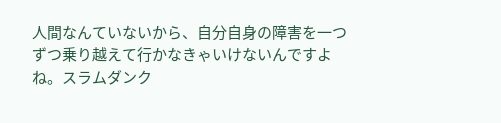人間なんていないから、自分自身の障害を一つずつ乗り越えて行かなきゃいけないんですよね。スラムダンク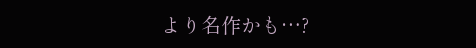より名作かも…?